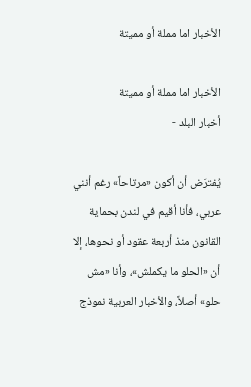الأخبار اما مملة أو مميتة

الأخبار اما مملة أو مميتة
أخبار البلد -

يُفترَض أن أكون «مرتاحاً» رغم أنني عربي، فأنا أقيم في لندن بحماية القانون منذ أربعة عقود أو نحوها، إلا أن «الحلو ما يكملش»، وأنا «مش حلو» أصلاً، والأخبار العربية نموذج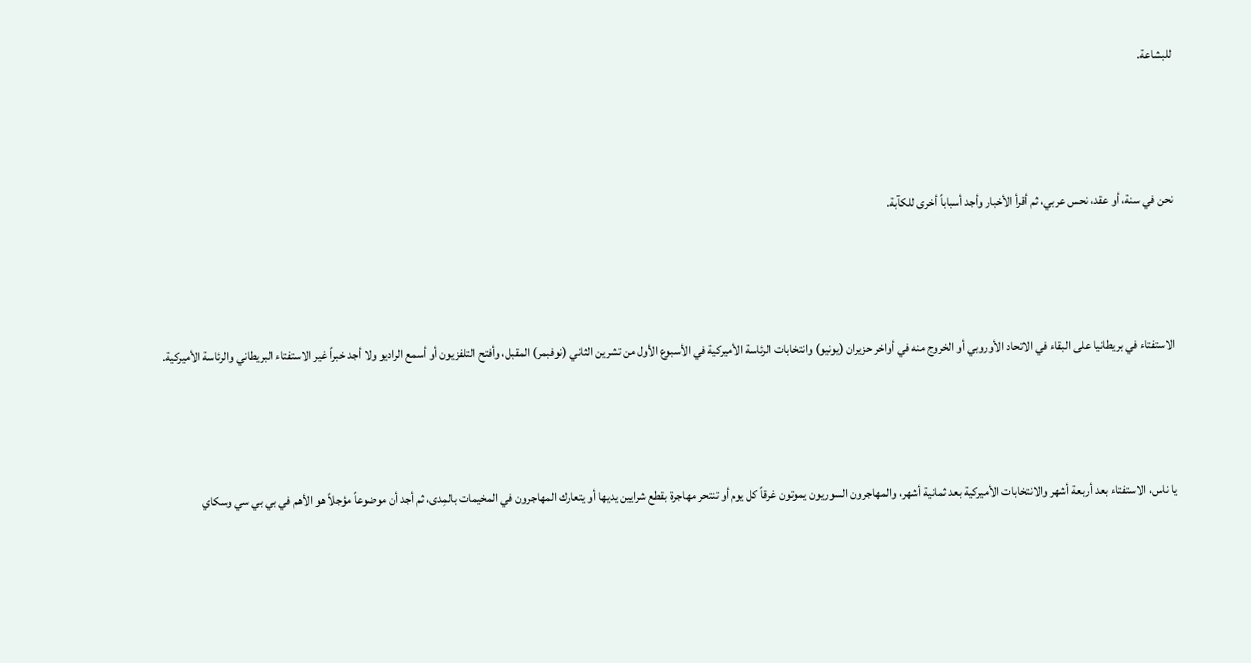للبشاعة.





نحن في سنة، أو عقد، نحس عربي، ثم أقرأ الأخبار وأجد أسباباً أخرى للكآبة.





الاستفتاء في بريطانيا على البقاء في الاتحاد الأوروبي أو الخروج منه في أواخر حزيران (يونيو) وانتخابات الرئاسة الأميركية في الأسبوع الأول من تشرين الثاني (نوفبمر) المقبل، وأفتح التلفزيون أو أسمع الراديو ولا أجد خبراً غير الاستفتاء البريطاني والرئاسة الأميركية.





يا ناس، الاستفتاء بعد أربعة أشهر والانتخابات الأميركية بعد ثمانية أشهر، والمهاجرون السوريون يموتون غرقاً كل يوم أو تنتحر مهاجرة بقطع شرايين يديها أو يتعارك المهاجرون في المخيمات بالمِدى، ثم أجد أن موضوعاً مؤجلاً هو الأهم في بي بي سي وسكاي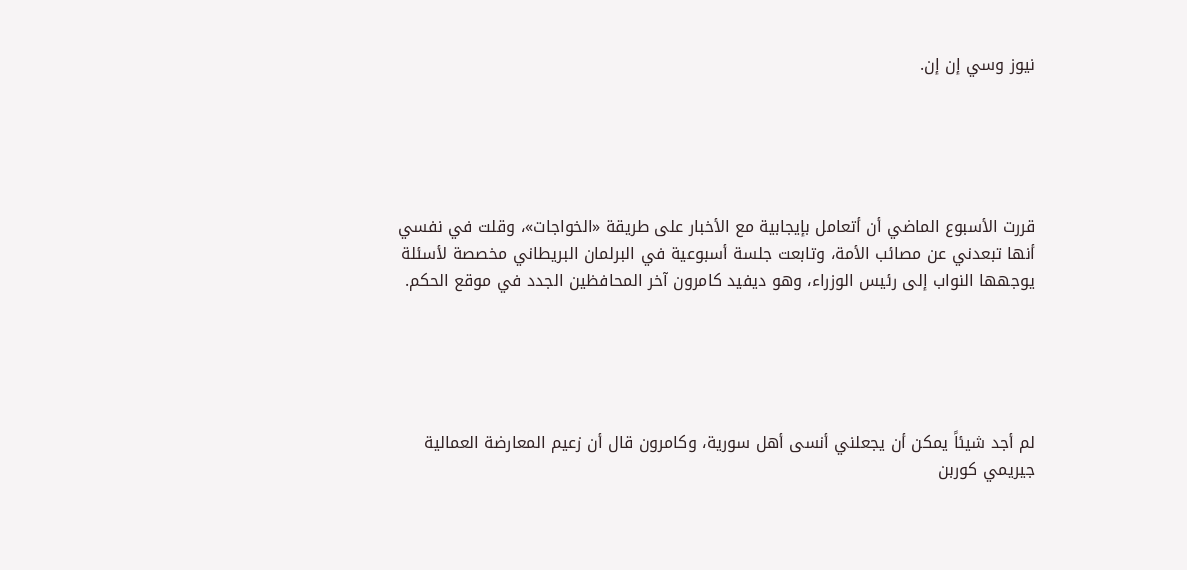نيوز وسي إن إن.





قررت الأسبوع الماضي أن أتعامل بإيجابية مع الأخبار على طريقة «الخواجات»، وقلت في نفسي أنها تبعدني عن مصائب الأمة، وتابعت جلسة أسبوعية في البرلمان البريطاني مخصصة لأسئلة يوجهها النواب إلى رئيس الوزراء، وهو ديفيد كامرون آخر المحافظين الجدد في موقع الحكم.





لم أجد شيئاً يمكن أن يجعلني أنسى أهل سورية، وكامرون قال أن زعيم المعارضة العمالية جيريمي كوربن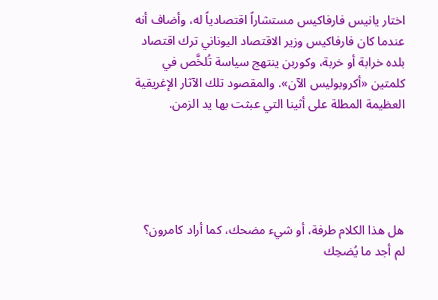اختار يانيس فارفاكيس مستشاراً اقتصادياً له، وأضاف أنه عندما كان فارفاكيس وزير الاقتصاد اليوناني ترك اقتصاد بلده خرابة أو خربة، وكوربن ينتهج سياسة تُلخَّص في كلمتين «أكروبوليس الآن». والمقصود تلك الآثار الإغريقية العظيمة المطلة على أثينا التي عبثت بها يد الزمن.





هل هذا الكلام طرفة، أو شيء مضحك، كما أراد كامرون؟ لم أجد ما يُضحِك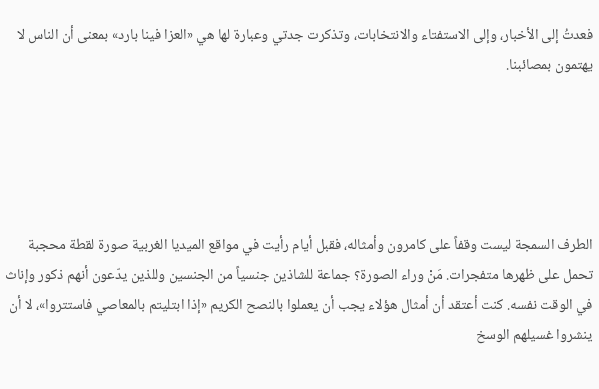فعدتُ إلى الأخبار، وإلى الاستفتاء والانتخابات، وتذكرت جدتي وعبارة لها هي «العزا فينا بارد» بمعنى أن الناس لا يهتمون بمصائبنا.





الطرف السمجة ليست وقفاً على كامرون وأمثاله، فقبل أيام رأيت في مواقع الميديا الغربية صورة لقطة محجبة تحمل على ظهرها متفجرات. مَنْ وراء الصورة؟ جماعة للشاذين جنسياً من الجنسين وللذين يدّعون أنهم ذكور وإناث في الوقت نفسه. كنت أعتقد أن أمثال هؤلاء يجب أن يعملوا بالنصح الكريم «إذا ابتليتم بالمعاصي فاستتروا»، لا أن ينشروا غسيلهم الوسخ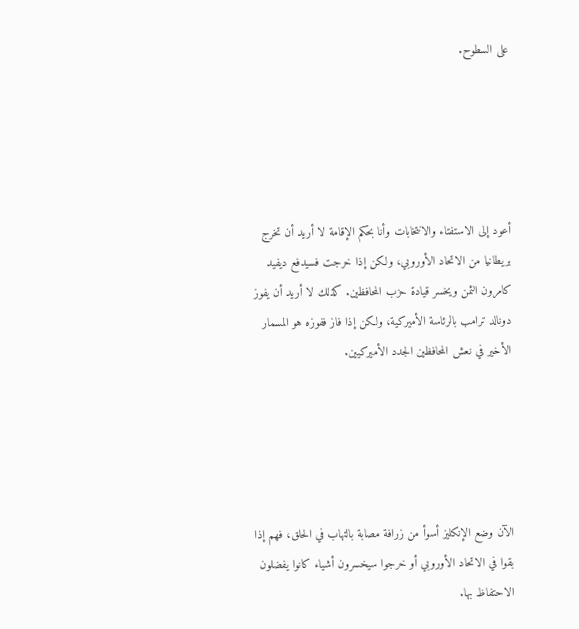على السطوح.





أعود إلى الاستفتاء والانتخابات وأنا بحكم الإقامة لا أريد أن تخرج بريطانيا من الاتحاد الأوروبي، ولكن إذا خرجت فسيدفع ديفيد كامرون الثمن ويخسر قيادة حزب المحافظين. كذلك لا أريد أن يفوز دونالد ترامب بالرئاسة الأميركية، ولكن إذا فاز ففوزه هو المسمار الأخير في نعش المحافظين الجدد الأميركيين.





الآن وضع الإنكليز أسوأ من زرافة مصابة بالتهاب في الحلق، فهم إذا بقوا في الاتحاد الأوروبي أو خرجوا سيخسرون أشياء كانوا يفضلون الاحتفاظ بها.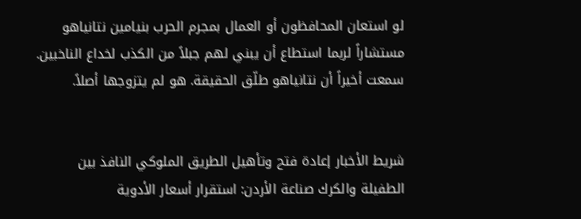لو استعان المحافظون أو العمال بمجرم الحرب بنيامين نتانياهو مستشاراً لربما استطاع أن يبني لهم جبلاً من الكذب لخداع الناخبين. سمعت أخيراً أن نتانياهو طلّق الحقيقة. هو لم يتزوجها أصلاً.


شريط الأخبار إعادة فتح وتأهيل الطريق الملوكي النافذ بين الطفيلة والكرك صناعة الأردن: استقرار أسعار الأدوية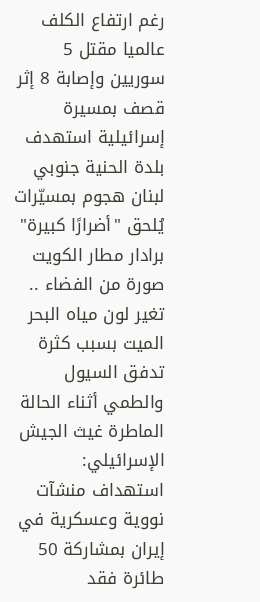رغم ارتفاع الكلف عالميا مقتل 5 سوريين وإصابة 8 إثر قصف بمسيرة إسرائيلية استهدف بلدة الحنية جنوبي لبنان هجوم بمسيّرات يُلحق "أضرارًا كبيرة" برادار مطار الكويت صورة من الفضاء .. تغير لون مياه البحر الميت بسبب كثرة تدفق السيول والطمي أثناء الحالة الماطرة غيث الجيش الإسرائيلي: استهداف منشآت نووية وعسكرية في إيران بمشاركة 50 طائرة فقد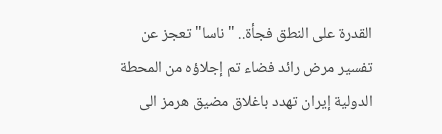القدرة على النطق فجأة.. "ناسا" تعجز عن تفسير مرض رائد فضاء تم إجلاؤه من المحطة الدولية إيران تهدد باغلاق مضيق هرمز الى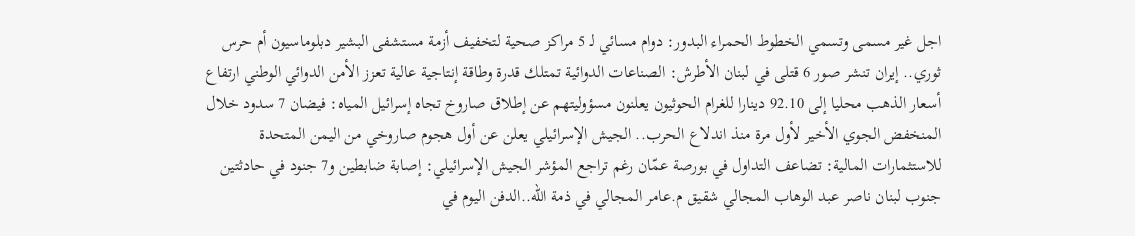اجل غير مسمى وتسمي الخطوط الحمراء البدور: دوام مسائي لـ 5 مراكز صحية لتخفيف أزمة مستشفى البشير دبلوماسيون أم حرس ثوري.. إيران تنشر صور 6 قتلى في لبنان الأطرش: الصناعات الدوائية تمتلك قدرة وطاقة إنتاجية عالية تعزز الأمن الدوائي الوطني ارتفاع أسعار الذهب محليا إلى 92.10 دينارا للغرام الحوثيون يعلنون مسؤوليتهم عن إطلاق صاروخ تجاه إسرائيل المياه: فيضان 7 سدود خلال المنخفض الجوي الأخير لأول مرة منذ اندلاع الحرب.. الجيش الإسرائيلي يعلن عن أول هجوم صاروخي من اليمن المتحدة للاستثمارات المالية: تضاعف التداول في بورصة عمّان رغم تراجع المؤشر الجيش الإسرائيلي: إصابة ضابطين و7 جنود في حادثتين جنوب لبنان ناصر عبد الوهاب المجالي شقيق م.عامر المجالي في ذمة الله..الدفن اليوم في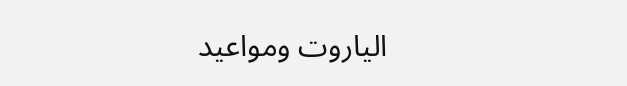الياروت ومواعيد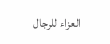العزاء للرجال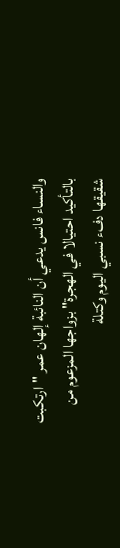والنساء فانس يدعي أن النائبة إلهان عمر "ارتكبت بالتأكيد احتيالا في الهجرة" بزواجها المزعوم من شقيقها دفء نسبي اليوم وكتلة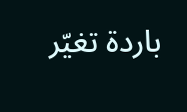باردة تغيّر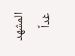المشهد غداً